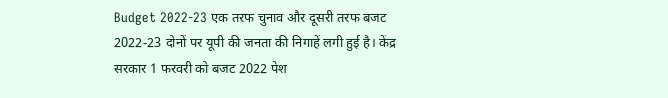Budget 2022-23 एक तरफ चुनाव और दूसरी तरफ बजट 2022-23 दोनों पर यूपी की जनता की निगाहें लगी हुई है। केंद्र सरकार 1 फरवरी को बजट 2022 पेश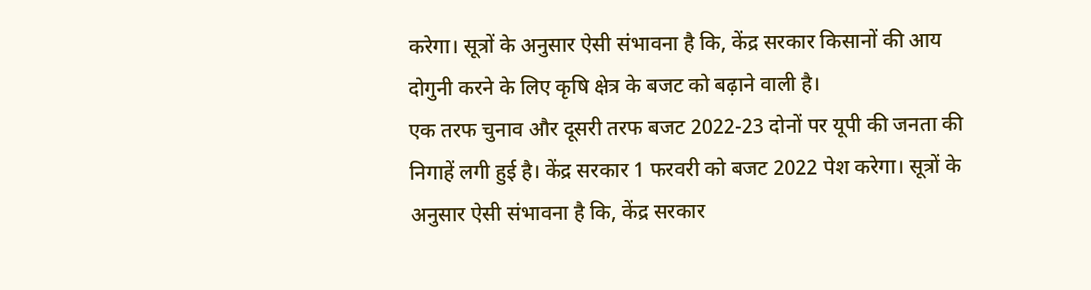करेगा। सूत्रों के अनुसार ऐसी संभावना है कि, केंद्र सरकार किसानों की आय दोगुनी करने के लिए कृषि क्षेत्र के बजट को बढ़ाने वाली है।
एक तरफ चुनाव और दूसरी तरफ बजट 2022-23 दोनों पर यूपी की जनता की निगाहें लगी हुई है। केंद्र सरकार 1 फरवरी को बजट 2022 पेश करेगा। सूत्रों के अनुसार ऐसी संभावना है कि, केंद्र सरकार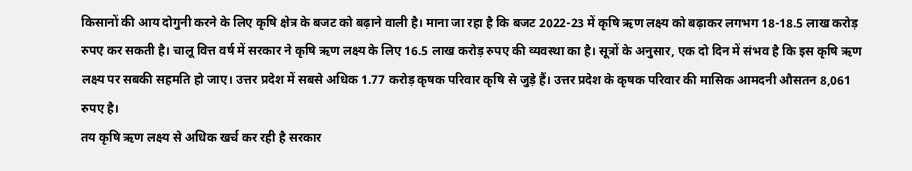किसानों की आय दोगुनी करने के लिए कृषि क्षेत्र के बजट को बढ़ाने वाली है। माना जा रहा है कि बजट 2022-23 में कृषि ऋण लक्ष्य को बढ़ाकर लगभग 18-18.5 लाख करोड़ रुपए कर सकती है। चालू वित्त वर्ष में सरकार ने कृषि ऋण लक्ष्य के लिए 16.5 लाख करोड़ रुपए की व्यवस्था का है। सूत्रों के अनुसार, एक दो दिन में संभव है कि इस कृषि ऋण लक्ष्य पर सबकी सहमति हो जाए। उत्तर प्रदेश में सबसे अधिक 1.77 करोड़ कृषक परिवार कृषि से जुड़े हैं। उत्तर प्रदेश के कृषक परिवार की मासिक आमदनी औसतन 8,061 रुपए है।
तय कृषि ऋण लक्ष्य से अधिक खर्च कर रही है सरकार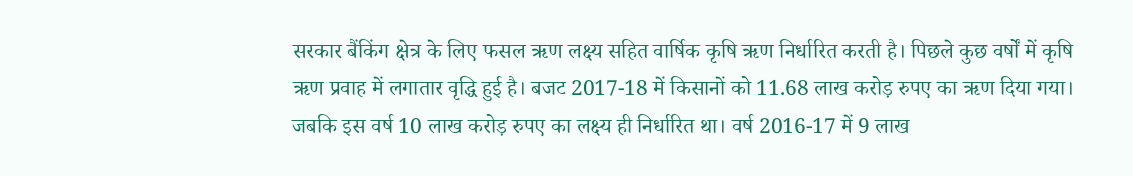सरकार बैंकिंग क्षेत्र के लिए फसल ऋण लक्ष्य सहित वार्षिक कृषि ऋण निर्धारित करती है। पिछले कुछ वर्षों में कृषि ऋण प्रवाह में लगातार वृद्धि हुई है। बजट 2017-18 में किसानों को 11.68 लाख करोड़ रुपए का ऋण दिया गया। जबकि इस वर्ष 10 लाख करोड़ रुपए का लक्ष्य ही निर्धारित था। वर्ष 2016-17 में 9 लाख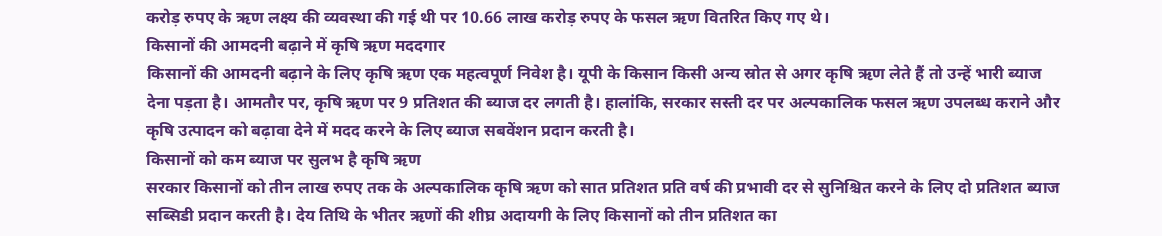करोड़ रुपए के ऋण लक्ष्य की व्यवस्था की गई थी पर 10.66 लाख करोड़ रुपए के फसल ऋण वितरित किए गए थे।
किसानों की आमदनी बढ़ाने में कृषि ऋण मददगार
किसानों की आमदनी बढ़ाने के लिए कृषि ऋण एक महत्वपूर्ण निवेश है। यूपी के किसान किसी अन्य स्रोत से अगर कृषि ऋण लेते हैं तो उन्हें भारी ब्याज देना पड़ता है। आमतौर पर, कृषि ऋण पर 9 प्रतिशत की ब्याज दर लगती है। हालांकि, सरकार सस्ती दर पर अल्पकालिक फसल ऋण उपलब्ध कराने और कृषि उत्पादन को बढ़ावा देने में मदद करने के लिए ब्याज सबवेंशन प्रदान करती है।
किसानों को कम ब्याज पर सुलभ है कृषि ऋण
सरकार किसानों को तीन लाख रुपए तक के अल्पकालिक कृषि ऋण को सात प्रतिशत प्रति वर्ष की प्रभावी दर से सुनिश्चित करने के लिए दो प्रतिशत ब्याज सब्सिडी प्रदान करती है। देय तिथि के भीतर ऋणों की शीघ्र अदायगी के लिए किसानों को तीन प्रतिशत का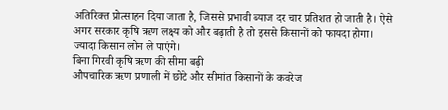अतिरिक्त प्रोत्साहन दिया जाता है, जिससे प्रभावी ब्याज दर चार प्रतिशत हो जाती है। ऐसे अगर सरकार कृषि ऋण लक्ष्य को और बढ़ाती है तो इससे किसानों को फायदा होगा। ज्यादा किसान लोन ले पाएंगे।
बिना गिरवी कृषि ऋण की सीमा बढ़ी
औपचारिक ऋण प्रणाली में छोटे और सीमांत किसानों के कवरेज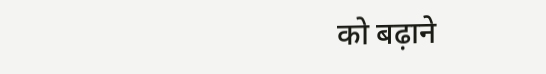को बढ़ाने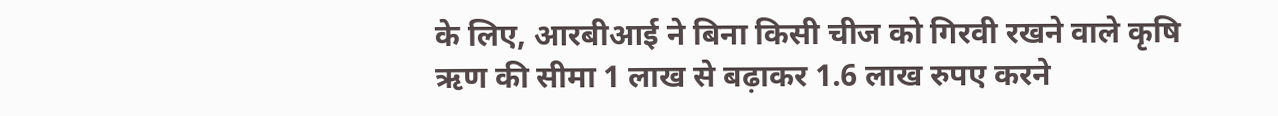के लिए, आरबीआई ने बिना किसी चीज को गिरवी रखने वाले कृषि ऋण की सीमा 1 लाख से बढ़ाकर 1.6 लाख रुपए करने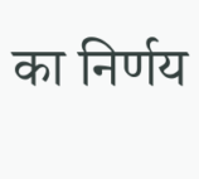का निर्णय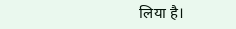लिया है।